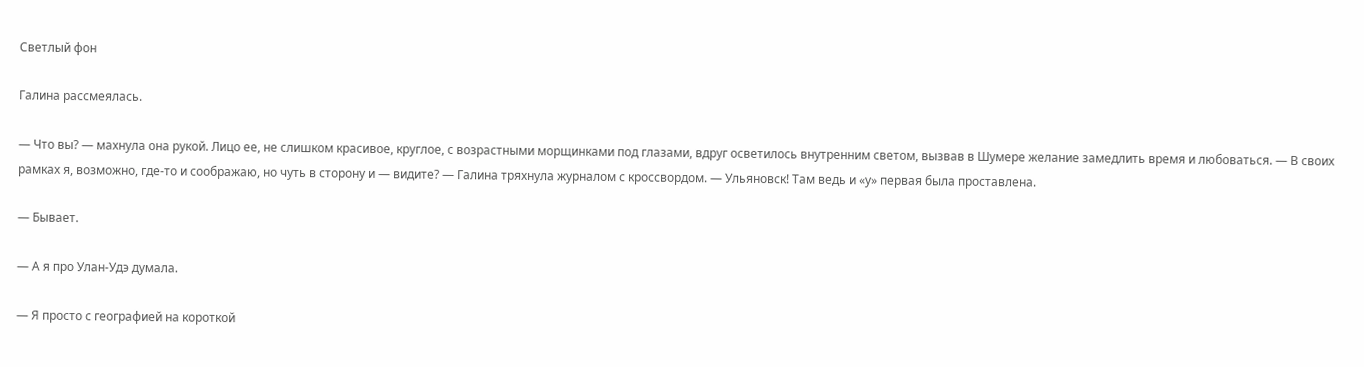Светлый фон

Галина рассмеялась.

— Что вы? — махнула она рукой. Лицо ее, не слишком красивое, круглое, с возрастными морщинками под глазами, вдруг осветилось внутренним светом, вызвав в Шумере желание замедлить время и любоваться. — В своих рамках я, возможно, где-то и соображаю, но чуть в сторону и — видите? — Галина тряхнула журналом с кроссвордом. — Ульяновск! Там ведь и «у» первая была проставлена.

— Бывает.

— А я про Улан-Удэ думала.

— Я просто с географией на короткой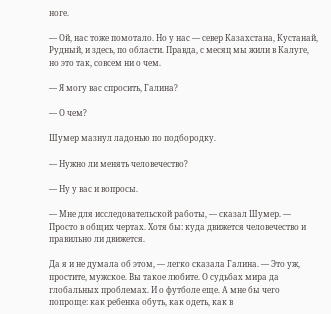ноге.

— Ой, нас тоже помотало. Но у нас — север Казахстана, Кустанай, Рудный, и здесь, по области. Правда, с месяц мы жили в Калуге, но это так, совсем ни о чем.

— Я могу вас спросить, Галина?

— О чем?

Шумер мазнул ладонью по подбородку.

— Нужно ли менять человечество?

— Ну у вас и вопросы.

— Мне для исследовательской работы, — сказал Шумер. — Просто в общих чертах. Хотя бы: куда движется человечество и правильно ли движется.

Да я и не думала об этом, — легко сказала Галина. — Это уж, простите, мужское. Вы такое любите. О судьбах мира да глобальных проблемах. И о футболе еще. А мне бы чего попроще: как ребенка обуть, как одеть, как в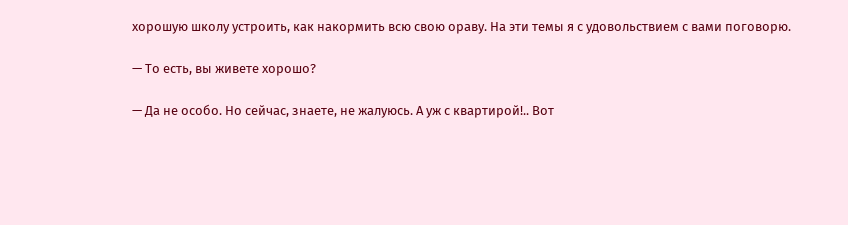хорошую школу устроить, как накормить всю свою ораву. На эти темы я с удовольствием с вами поговорю.

— То есть, вы живете хорошо?

— Да не особо. Но сейчас, знаете, не жалуюсь. А уж с квартирой!.. Вот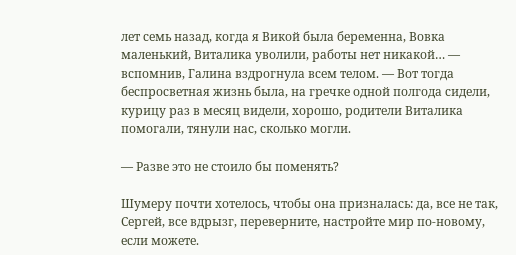лет семь назад, когда я Викой была беременна, Вовка маленький, Виталика уволили, работы нет никакой… — вспомнив, Галина вздрогнула всем телом. — Вот тогда беспросветная жизнь была, на гречке одной полгода сидели, курицу раз в месяц видели, хорошо, родители Виталика помогали, тянули нас, сколько могли.

— Разве это не стоило бы поменять?

Шумеру почти хотелось, чтобы она призналась: да, все не так, Сергей, все вдрызг, переверните, настройте мир по-новому, если можете.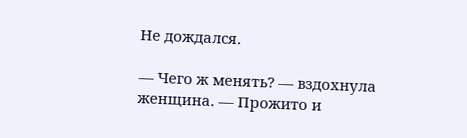Не дождался.

— Чего ж менять? — вздохнула женщина. — Прожито и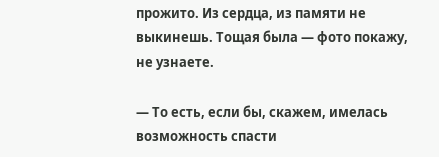прожито. Из сердца, из памяти не выкинешь. Тощая была — фото покажу, не узнаете.

— То есть, если бы, скажем, имелась возможность спасти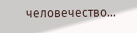человечество…